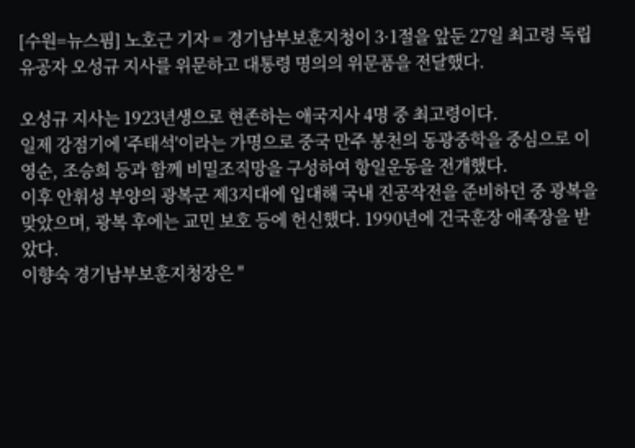[수원=뉴스핌] 노호근 기자 = 경기남부보훈지청이 3·1절을 앞둔 27일 최고령 독립유공자 오성규 지사를 위문하고 대통령 명의의 위문품을 전달했다.

오성규 지사는 1923년생으로 현존하는 애국지사 4명 중 최고령이다.
일제 강점기에 '주태석'이라는 가명으로 중국 만주 봉천의 동광중학을 중심으로 이영순, 조승희 등과 함께 비밀조직망을 구성하여 항일운동을 전개했다.
이후 안휘성 부양의 광복군 제3지대에 입대해 국내 진공작전을 준비하던 중 광복을 맞았으며, 광복 후에는 교민 보호 등에 헌신했다. 1990년에 건국훈장 애족장을 받았다.
이향숙 경기남부보훈지청장은 "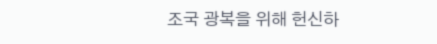조국 광복을 위해 헌신하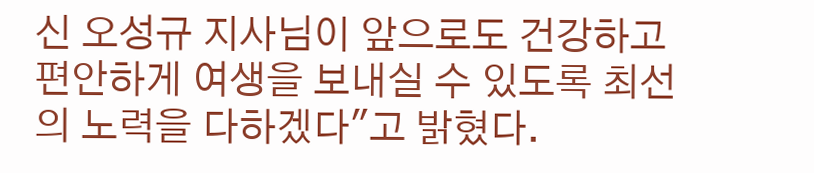신 오성규 지사님이 앞으로도 건강하고 편안하게 여생을 보내실 수 있도록 최선의 노력을 다하겠다"고 밝혔다.